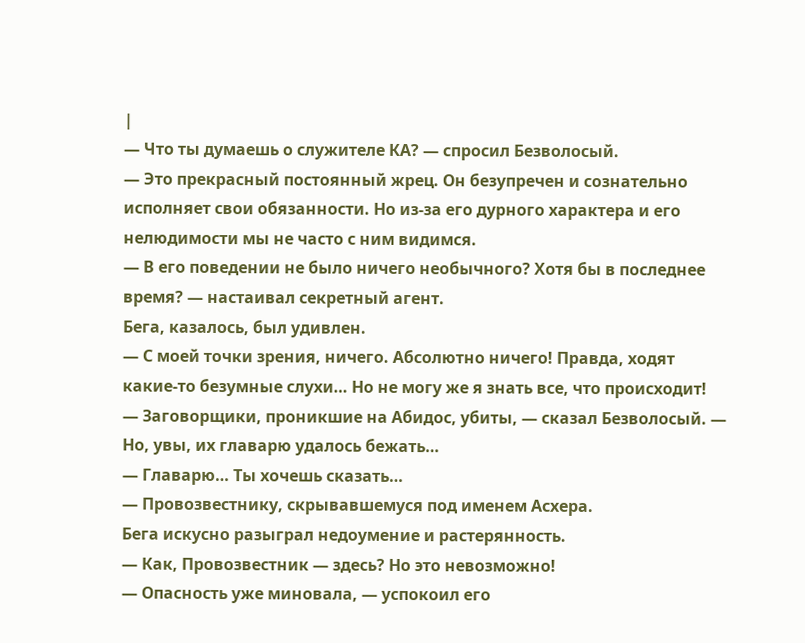|
— Что ты думаешь о служителе КА? — спросил Безволосый.
— Это прекрасный постоянный жрец. Он безупречен и сознательно исполняет свои обязанности. Но из-за его дурного характера и его нелюдимости мы не часто с ним видимся.
— В его поведении не было ничего необычного? Хотя бы в последнее время? — настаивал секретный агент.
Бега, казалось, был удивлен.
— С моей точки зрения, ничего. Абсолютно ничего! Правда, ходят какие-то безумные слухи… Но не могу же я знать все, что происходит!
— Заговорщики, проникшие на Абидос, убиты, — сказал Безволосый. — Но, увы, их главарю удалось бежать…
— Главарю… Ты хочешь сказать…
— Провозвестнику, скрывавшемуся под именем Асхера.
Бега искусно разыграл недоумение и растерянность.
— Как, Провозвестник — здесь? Но это невозможно!
— Опасность уже миновала, — успокоил его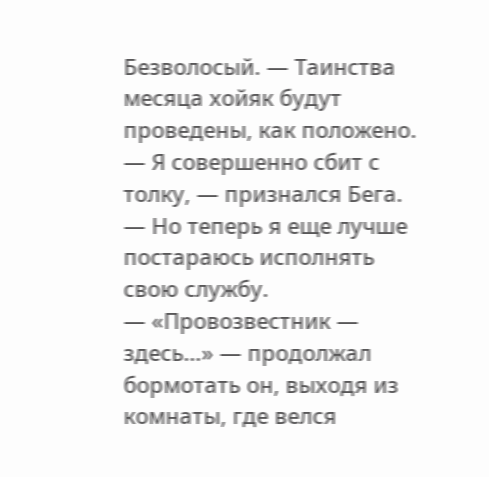Безволосый. — Таинства месяца хойяк будут проведены, как положено.
— Я совершенно сбит с толку, — признался Бега. — Но теперь я еще лучше постараюсь исполнять свою службу.
— «Провозвестник — здесь…» — продолжал бормотать он, выходя из комнаты, где велся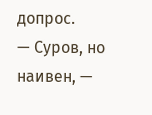допрос.
— Суров, но наивен, —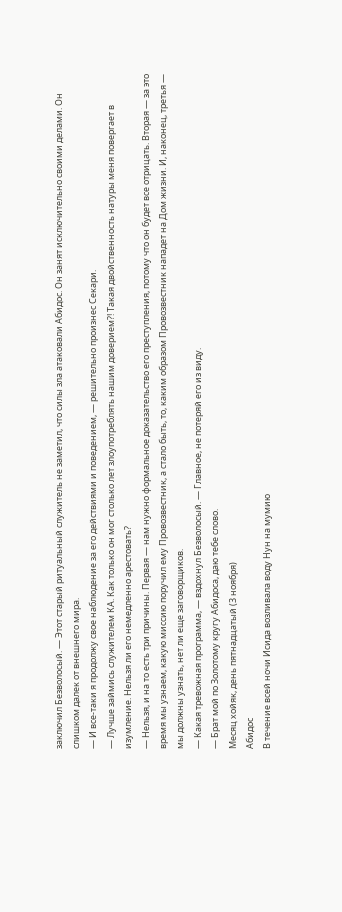заключил Безволосый. — Этот старый ритуальный служитель не заметил, что силы зла атаковали Абидос. Он занят исключительно своими делами. Он слишком далек от внешнего мира.
— И все-таки я продолжу свое наблюдение за его действиями и поведением, — решительно произнес Секари.
— Лучше займись служителем КА. Как только он мог столько лет злоупотреблять нашим доверием?! Такая двойственность натуры меня повергает в изумление. Нельзя ли его немедленно арестовать?
— Нельзя, и на то есть три причины. Первая — нам нужно формальное доказательство его преступления, потому что он будет все отрицать. Вторая — за это время мы узнаем, какую миссию поручил ему Провозвестник, а стало быть, то, каким образом Провозвестник нападет на Дом жизни. И, наконец, третья — мы должны узнать, нет ли еще заговорщиков.
— Какая тревожная программа, — вздохнул Безволосый. — Главное, не потеряй его из виду.
— Брат мой по Золотому кругу Абидоса, даю тебе слово.
Месяц хойяк, день пятнадцатый (3 ноября)
Абидос
В течение всей ночи Исида возливала воду Нун на мумию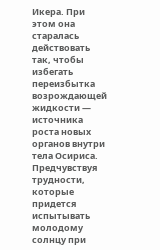Икера. При этом она старалась действовать так, чтобы избегать переизбытка возрождающей жидкости — источника роста новых органов внутри тела Осириса.
Предчувствуя трудности, которые придется испытывать молодому солнцу при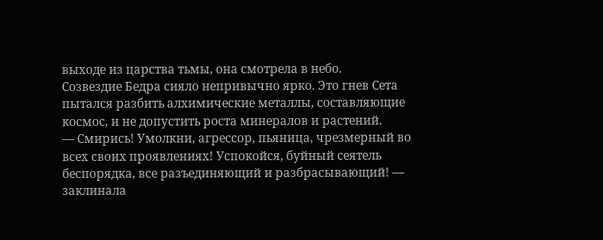выходе из царства тьмы, она смотрела в небо.
Созвездие Бедра сияло непривычно ярко. Это гнев Сета пытался разбить алхимические металлы, составляющие космос, и не допустить роста минералов и растений.
— Смирись! Умолкни, агрессор, пьяница, чрезмерный во всех своих проявлениях! Успокойся, буйный сеятель беспорядка, все разъединяющий и разбрасывающий! — заклинала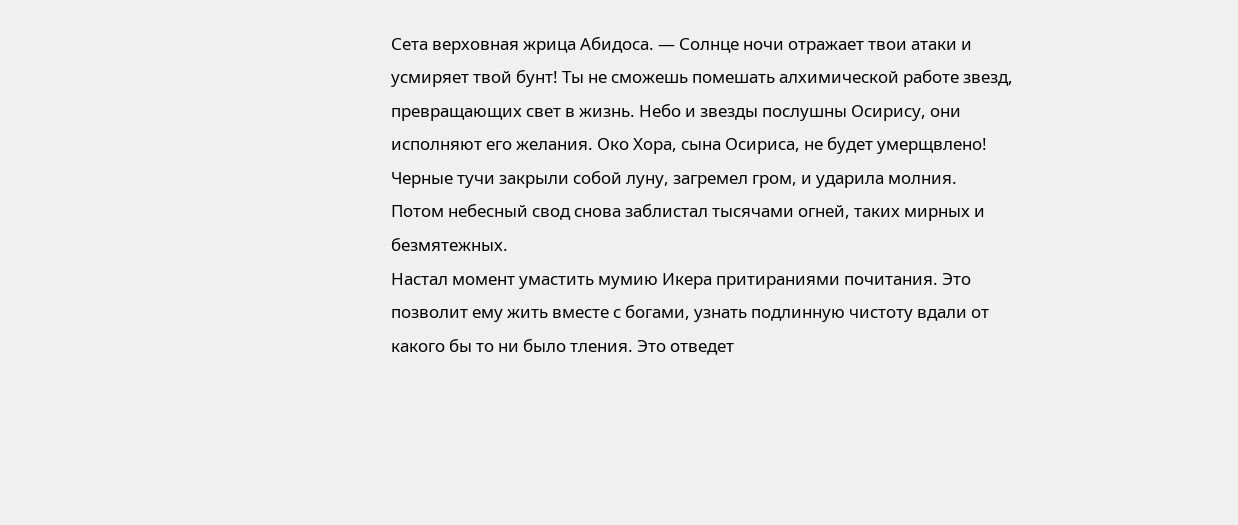Сета верховная жрица Абидоса. — Солнце ночи отражает твои атаки и усмиряет твой бунт! Ты не сможешь помешать алхимической работе звезд, превращающих свет в жизнь. Небо и звезды послушны Осирису, они исполняют его желания. Око Хора, сына Осириса, не будет умерщвлено!
Черные тучи закрыли собой луну, загремел гром, и ударила молния.
Потом небесный свод снова заблистал тысячами огней, таких мирных и безмятежных.
Настал момент умастить мумию Икера притираниями почитания. Это позволит ему жить вместе с богами, узнать подлинную чистоту вдали от какого бы то ни было тления. Это отведет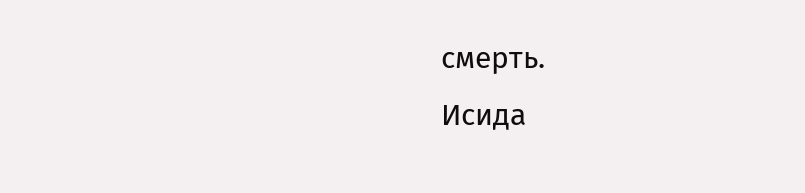смерть.
Исида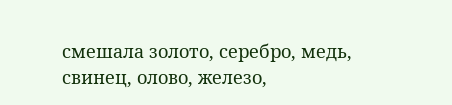смешала золото, серебро, медь, свинец, олово, железо,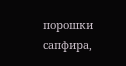порошки сапфира,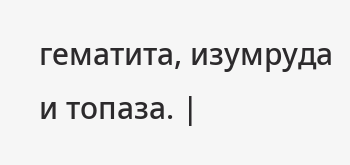гематита, изумруда и топаза. |